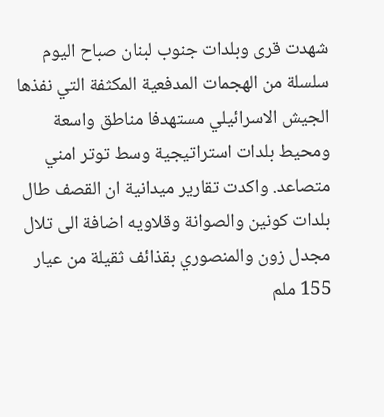شهدت قرى وبلدات جنوب لبنان صباح اليوم سلسلة من الهجمات المدفعية المكثفة التي نفذها الجيش الاسرائيلي مستهدفا مناطق واسعة ومحيط بلدات استراتيجية وسط توتر امني متصاعد. واكدت تقارير ميدانية ان القصف طال بلدات كونين والصوانة وقلاويه اضافة الى تلال مجدل زون والمنصوري بقذائف ثقيلة من عيار 155 ملم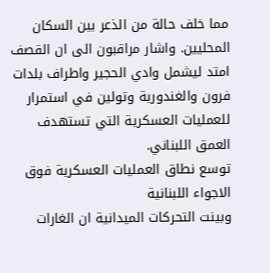مما خلف حالة من الذعر بين السكان المحليين. واشار مراقبون الى ان القصف امتد ليشمل وادي الحجير واطراف بلدات فرون والغندورية وتولين في استمرار للعمليات العسكرية التي تستهدف العمق اللبناني.
توسع نطاق العمليات العسكرية فوق الاجواء اللبنانية
وبينت التحركات الميدانية ان الغارات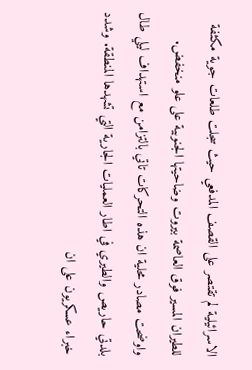الاسرائيلية لم تقتصر على القصف المدفعي حيث سجلت طلعات جوية مكثفة للطيران المسير فوق العاصمة بيروت وضاحيتها الجنوبية على علو منخفض. واوضحت مصادر محلية ان هذه التحركات تاتي بالتزامن مع استهداف ليلي طال بلدتي حاريص والطيري في اطار العمليات الجارية التي تشهدها المنطقة. وشدد خبراء عسكريون على ان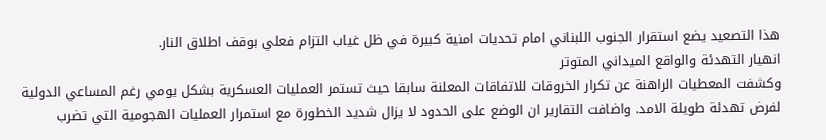هذا التصعيد يضع استقرار الجنوب اللبناني امام تحديات امنية كبيرة في ظل غياب التزام فعلي بوقف اطلاق النار.
انهيار التهدئة والواقع الميداني المتوتر
وكشفت المعطيات الراهنة عن تكرار الخروقات للاتفاقات المعلنة سابقا حيث تستمر العمليات العسكرية بشكل يومي رغم المساعي الدولية لفرض تهدئة طويلة الامد. واضافت التقارير ان الوضع على الحدود لا يزال شديد الخطورة مع استمرار العمليات الهجومية التي تضرب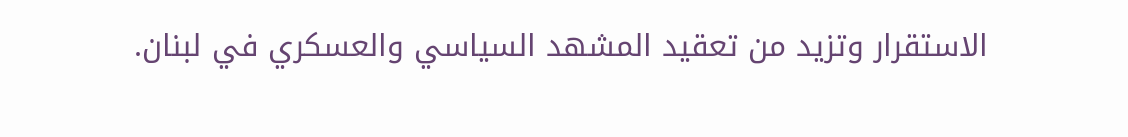الاستقرار وتزيد من تعقيد المشهد السياسي والعسكري في لبنان.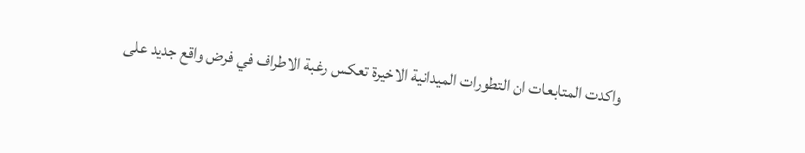واكدت المتابعات ان التطورات الميدانية الاخيرة تعكس رغبة الاطراف في فرض واقع جديد على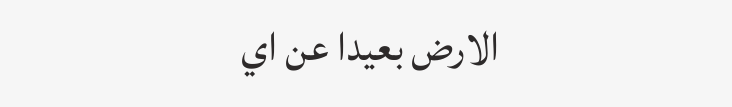الارض بعيدا عن اي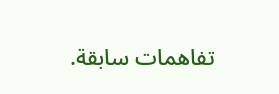تفاهمات سابقة.